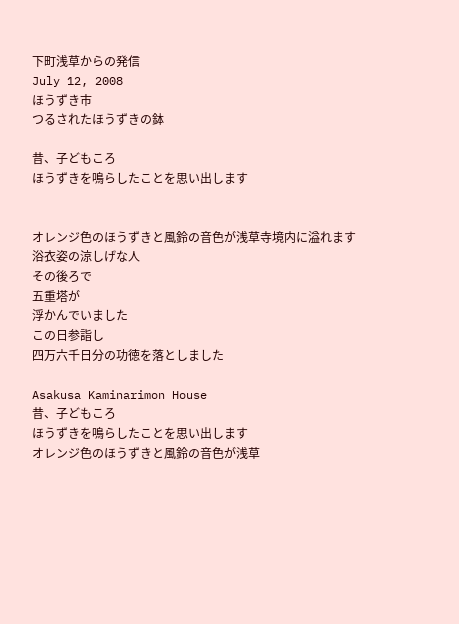下町浅草からの発信
July 12, 2008
ほうずき市
つるされたほうずきの鉢

昔、子どもころ
ほうずきを鳴らしたことを思い出します


オレンジ色のほうずきと風鈴の音色が浅草寺境内に溢れます
浴衣姿の涼しげな人
その後ろで
五重塔が
浮かんでいました
この日参詣し
四万六千日分の功徳を落としました

Asakusa Kaminarimon House
昔、子どもころ
ほうずきを鳴らしたことを思い出します
オレンジ色のほうずきと風鈴の音色が浅草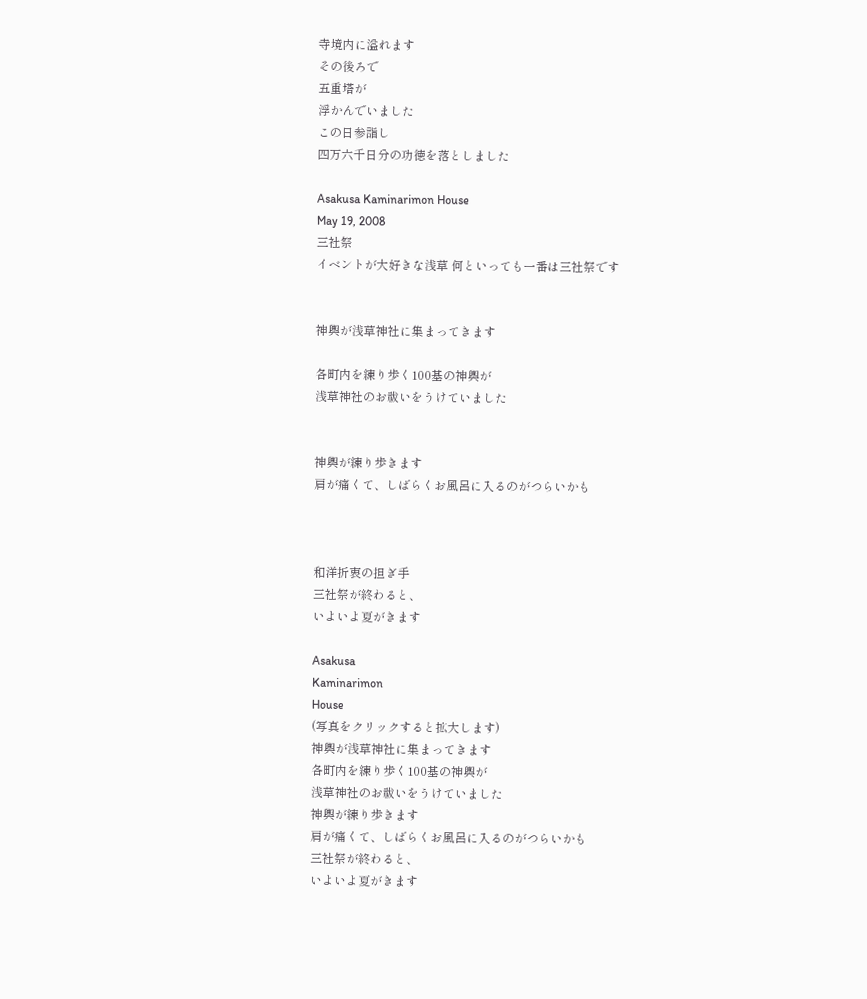寺境内に溢れます
その後ろで
五重塔が
浮かんでいました
この日参詣し
四万六千日分の功徳を落としました

Asakusa Kaminarimon House
May 19, 2008
三社祭
イベントが大好きな浅草 何といっても一番は三社祭です


神輿が浅草神社に集まってきます

各町内を練り歩く100基の神輿が
浅草神社のお祓いをうけていました


神輿が練り歩きます
肩が痛くて、しばらくお風呂に入るのがつらいかも



和洋折衷の担ぎ手
三社祭が終わると、
いよいよ夏がきます

Asakusa
Kaminarimon
House
(写真をクリックすると拡大します)
神輿が浅草神社に集まってきます
各町内を練り歩く100基の神輿が
浅草神社のお祓いをうけていました
神輿が練り歩きます
肩が痛くて、しばらくお風呂に入るのがつらいかも
三社祭が終わると、
いよいよ夏がきます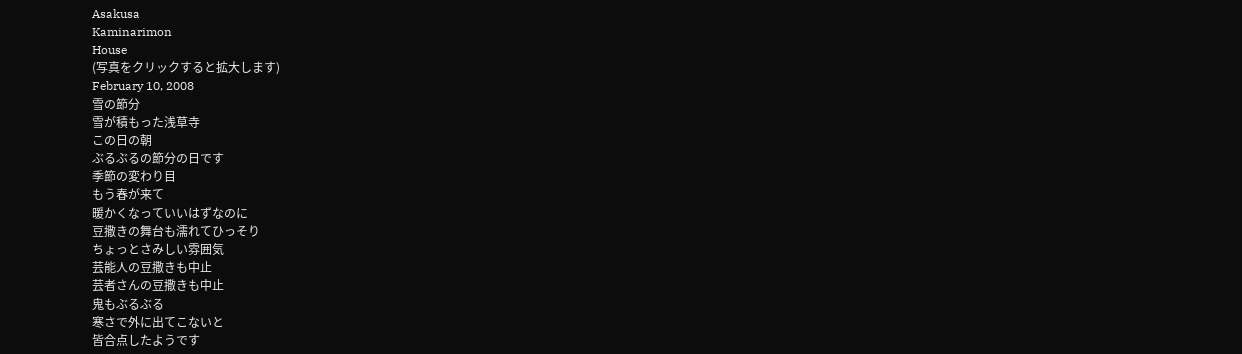Asakusa
Kaminarimon
House
(写真をクリックすると拡大します)
February 10, 2008
雪の節分
雪が積もった浅草寺
この日の朝
ぶるぶるの節分の日です
季節の変わり目
もう春が来て
暖かくなっていいはずなのに
豆撒きの舞台も濡れてひっそり
ちょっとさみしい雰囲気
芸能人の豆撒きも中止
芸者さんの豆撒きも中止
鬼もぶるぶる
寒さで外に出てこないと
皆合点したようです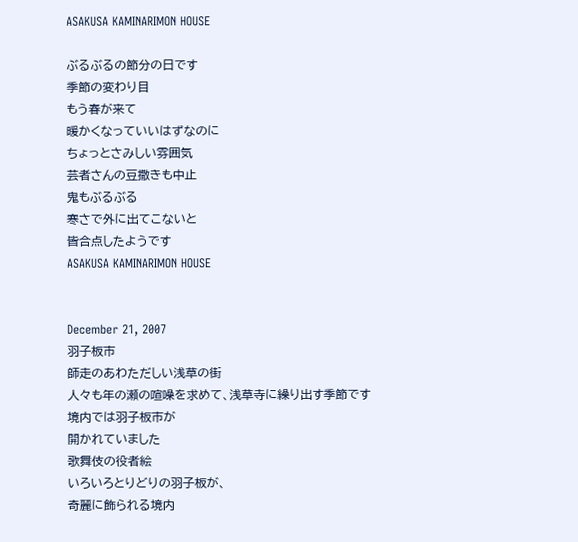ASAKUSA KAMINARIMON HOUSE

ぶるぶるの節分の日です
季節の変わり目
もう春が来て
暖かくなっていいはずなのに
ちょっとさみしい雰囲気
芸者さんの豆撒きも中止
鬼もぶるぶる
寒さで外に出てこないと
皆合点したようです
ASAKUSA KAMINARIMON HOUSE


December 21, 2007
羽子板市
師走のあわただしい浅草の街
人々も年の瀬の喧噪を求めて、浅草寺に繰り出す季節です
境内では羽子板市が
開かれていました
歌舞伎の役者絵
いろいろとりどりの羽子板が、
奇麗に飾られる境内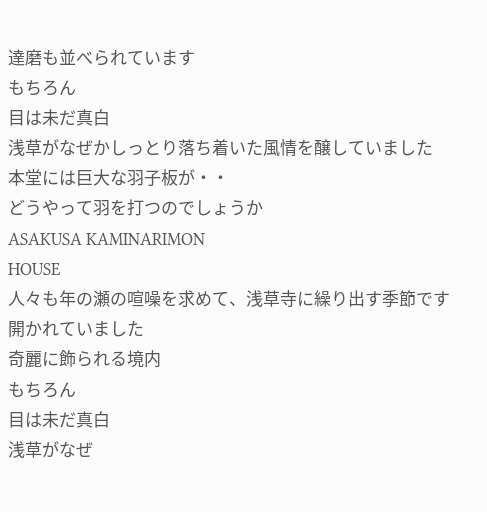達磨も並べられています
もちろん
目は未だ真白
浅草がなぜかしっとり落ち着いた風情を醸していました
本堂には巨大な羽子板が・・
どうやって羽を打つのでしょうか
ASAKUSA KAMINARIMON
HOUSE
人々も年の瀬の喧噪を求めて、浅草寺に繰り出す季節です
開かれていました
奇麗に飾られる境内
もちろん
目は未だ真白
浅草がなぜ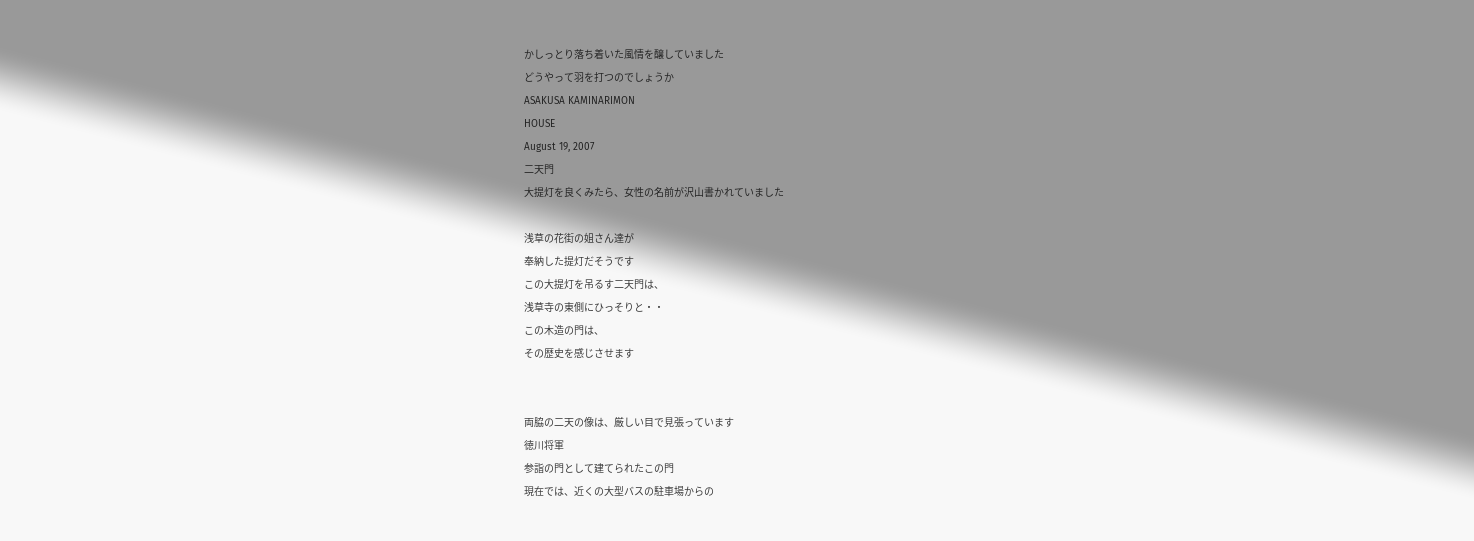かしっとり落ち着いた風情を醸していました
どうやって羽を打つのでしょうか
ASAKUSA KAMINARIMON
HOUSE
August 19, 2007
二天門
大提灯を良くみたら、女性の名前が沢山書かれていました

浅草の花街の姐さん達が
奉納した提灯だそうです
この大提灯を吊るす二天門は、
浅草寺の東側にひっそりと・・
この木造の門は、
その歴史を感じさせます


両脇の二天の像は、厳しい目で見張っています
徳川将軍
参詣の門として建てられたこの門
現在では、近くの大型バスの駐車場からの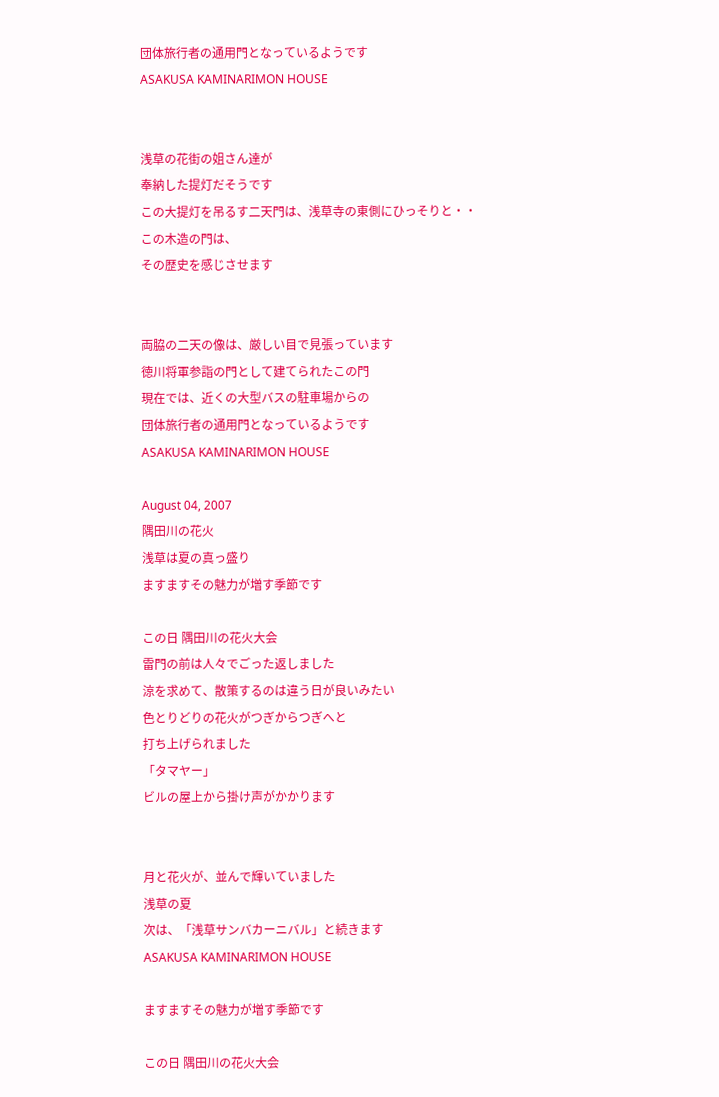団体旅行者の通用門となっているようです
ASAKUSA KAMINARIMON HOUSE


浅草の花街の姐さん達が
奉納した提灯だそうです
この大提灯を吊るす二天門は、浅草寺の東側にひっそりと・・
この木造の門は、
その歴史を感じさせます


両脇の二天の像は、厳しい目で見張っています
徳川将軍参詣の門として建てられたこの門
現在では、近くの大型バスの駐車場からの
団体旅行者の通用門となっているようです
ASAKUSA KAMINARIMON HOUSE

August 04, 2007
隅田川の花火
浅草は夏の真っ盛り
ますますその魅力が増す季節です

この日 隅田川の花火大会
雷門の前は人々でごった返しました
涼を求めて、散策するのは違う日が良いみたい
色とりどりの花火がつぎからつぎへと
打ち上げられました
「タマヤー」
ビルの屋上から掛け声がかかります


月と花火が、並んで輝いていました
浅草の夏
次は、「浅草サンバカーニバル」と続きます
ASAKUSA KAMINARIMON HOUSE

ますますその魅力が増す季節です

この日 隅田川の花火大会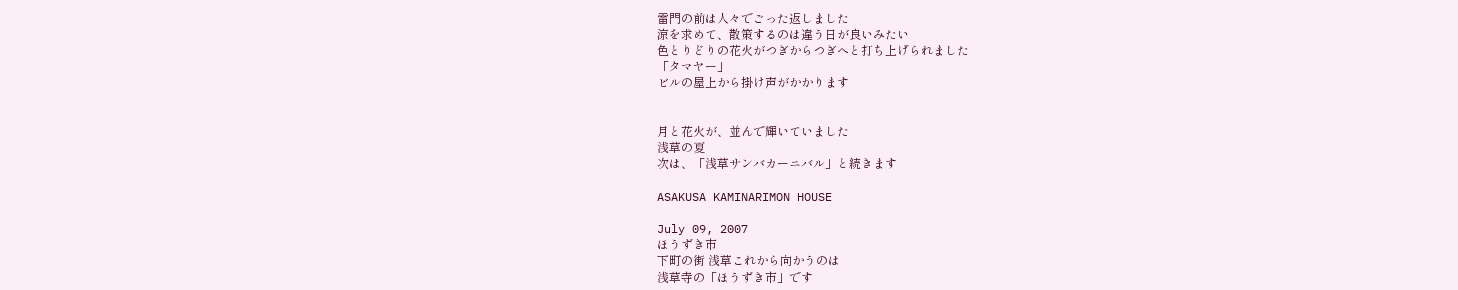雷門の前は人々でごった返しました
涼を求めて、散策するのは違う日が良いみたい
色とりどりの花火がつぎからつぎへと打ち上げられました
「タマヤー」
ビルの屋上から掛け声がかかります


月と花火が、並んで輝いていました
浅草の夏
次は、「浅草サンバカーニバル」と続きます

ASAKUSA KAMINARIMON HOUSE

July 09, 2007
ほうずき市
下町の街 浅草これから向かうのは
浅草寺の「ほうずき市」です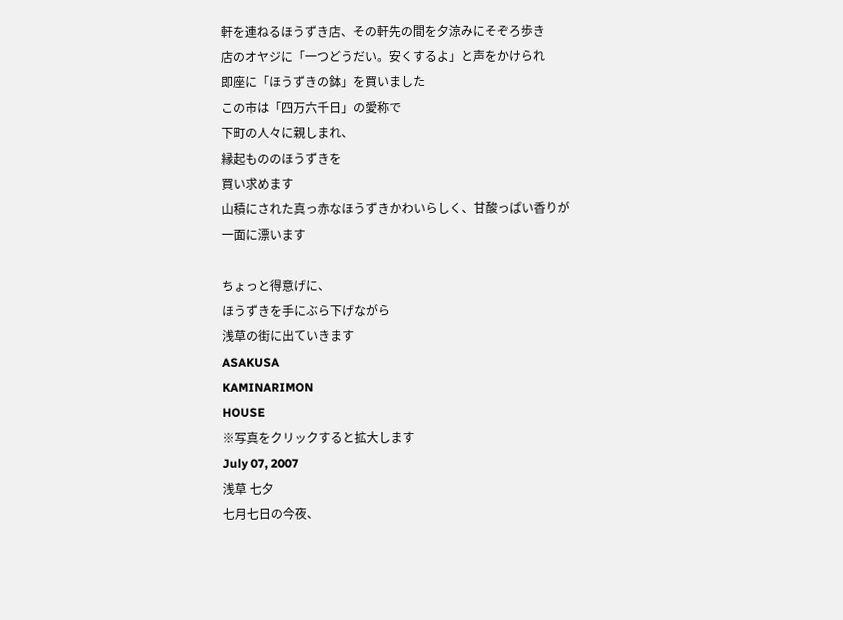軒を連ねるほうずき店、その軒先の間を夕涼みにそぞろ歩き
店のオヤジに「一つどうだい。安くするよ」と声をかけられ
即座に「ほうずきの鉢」を買いました
この市は「四万六千日」の愛称で
下町の人々に親しまれ、
縁起もののほうずきを
買い求めます
山積にされた真っ赤なほうずきかわいらしく、甘酸っぱい香りが
一面に漂います

ちょっと得意げに、
ほうずきを手にぶら下げながら
浅草の街に出ていきます
ASAKUSA
KAMINARIMON
HOUSE
※写真をクリックすると拡大します
July 07, 2007
浅草 七夕
七月七日の今夜、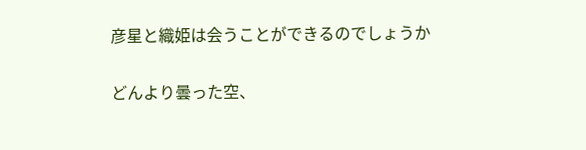彦星と織姫は会うことができるのでしょうか

どんより曇った空、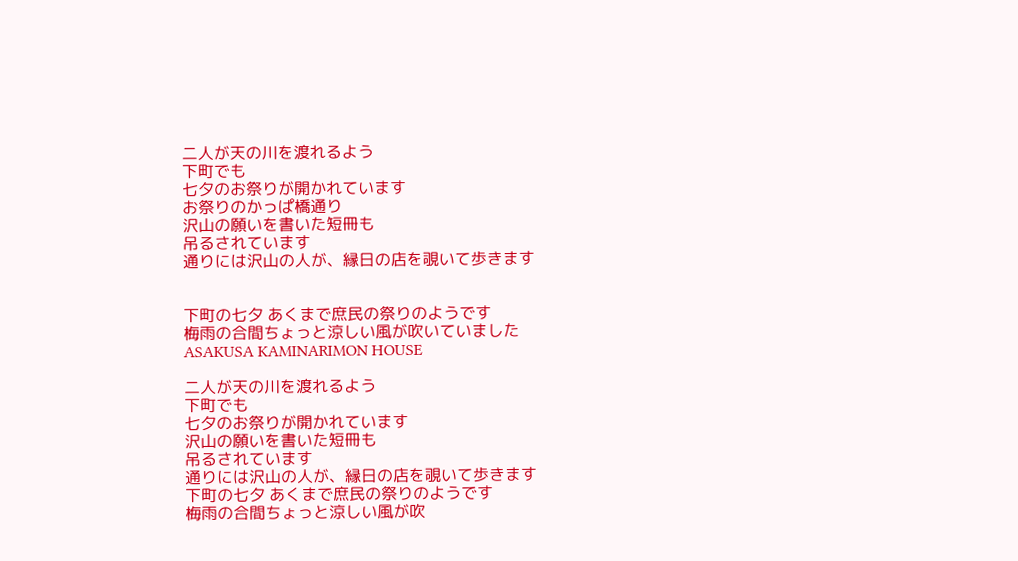二人が天の川を渡れるよう
下町でも
七夕のお祭りが開かれています
お祭りのかっぱ橋通り
沢山の願いを書いた短冊も
吊るされています
通りには沢山の人が、縁日の店を覗いて歩きます


下町の七夕 あくまで庶民の祭りのようです
梅雨の合間ちょっと涼しい風が吹いていました
ASAKUSA KAMINARIMON HOUSE

二人が天の川を渡れるよう
下町でも
七夕のお祭りが開かれています
沢山の願いを書いた短冊も
吊るされています
通りには沢山の人が、縁日の店を覗いて歩きます
下町の七夕 あくまで庶民の祭りのようです
梅雨の合間ちょっと涼しい風が吹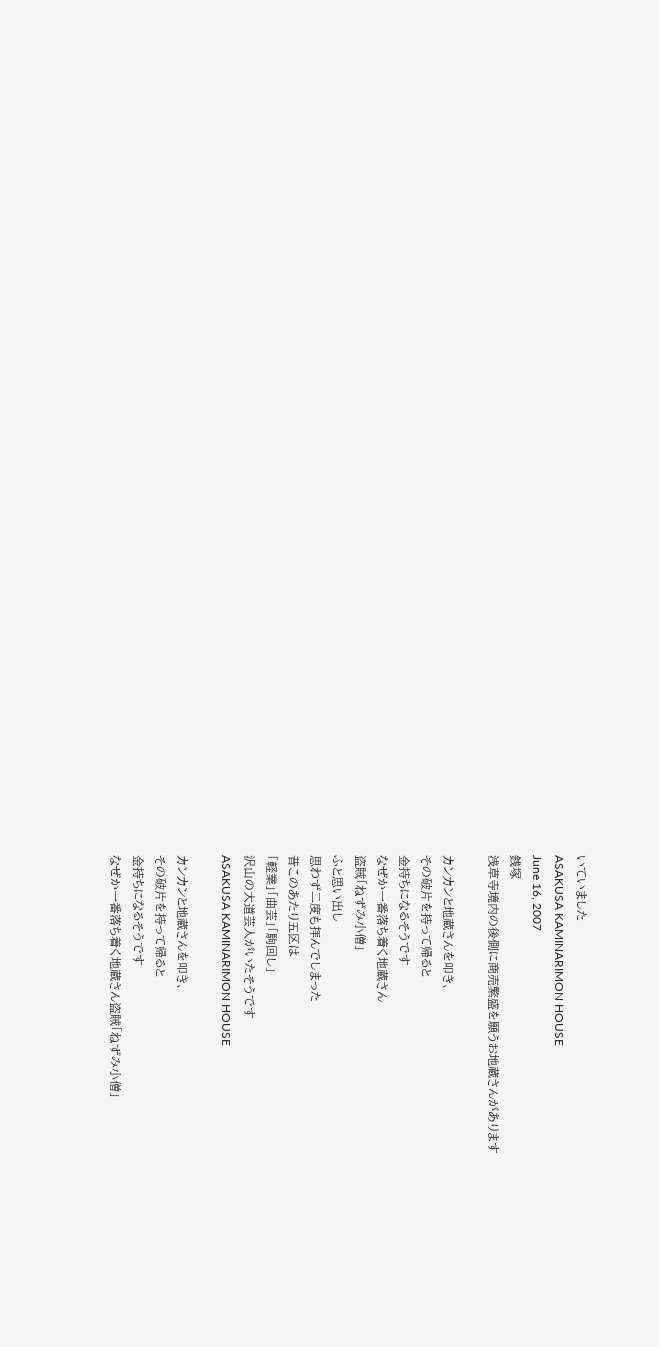いていました
ASAKUSA KAMINARIMON HOUSE
June 16, 2007
銭塚
浅草寺境内の後側に商売繁盛を願うお地蔵さんがあります

カンカンと地蔵さんを叩き、
その破片を持って帰ると
金持ちになるそうです
なぜか一番落ち着く地蔵さん
盗賊「ねずみ小僧」
ふと思い出し
思わず二度も拝んでしまった
昔このあたり五区は
「軽業」「曲芸」「駒回し」
沢山の大道芸人がいたそうです
ASAKUSA KAMINARIMON HOUSE

カンカンと地蔵さんを叩き、
その破片を持って帰ると
金持ちになるそうです
なぜか一番落ち着く地蔵さん盗賊「ねずみ小僧」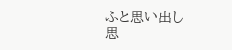ふと思い出し
思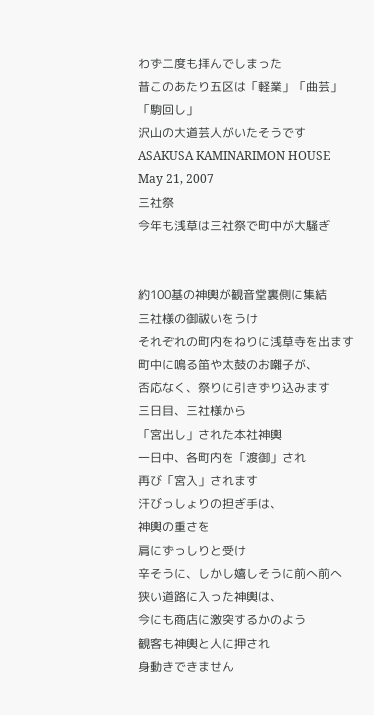わず二度も拝んでしまった
昔このあたり五区は「軽業」「曲芸」「駒回し」
沢山の大道芸人がいたそうです
ASAKUSA KAMINARIMON HOUSE
May 21, 2007
三社祭
今年も浅草は三社祭で町中が大騒ぎ


約100基の神輿が観音堂裏側に集結
三社様の御祓いをうけ
それぞれの町内をねりに浅草寺を出ます
町中に鳴る笛や太鼓のお囃子が、
否応なく、祭りに引きずり込みます
三日目、三社様から
「宮出し」された本社神輿
一日中、各町内を「渡御」され
再び「宮入」されます
汗びっしょりの担ぎ手は、
神輿の重さを
肩にずっしりと受け
辛そうに、しかし嬉しそうに前へ前へ
狭い道路に入った神輿は、
今にも商店に激突するかのよう
観客も神輿と人に押され
身動きできません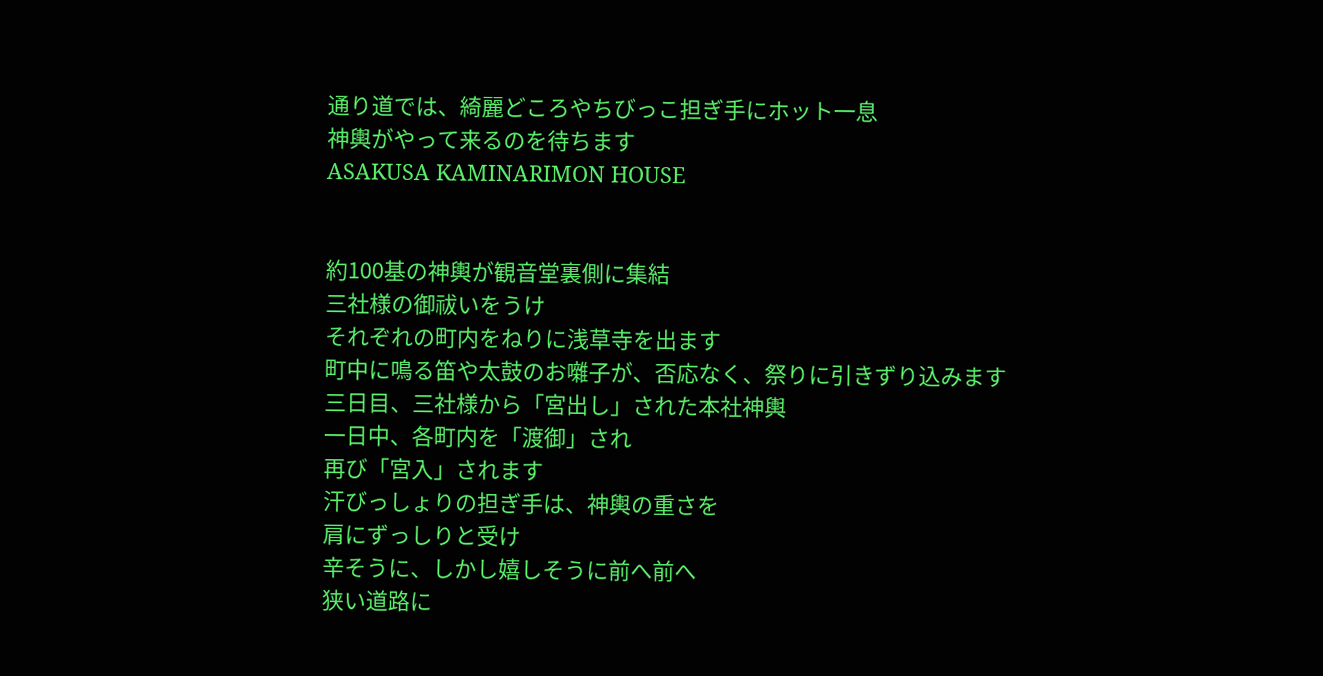通り道では、綺麗どころやちびっこ担ぎ手にホット一息
神輿がやって来るのを待ちます
ASAKUSA KAMINARIMON HOUSE


約100基の神輿が観音堂裏側に集結
三社様の御祓いをうけ
それぞれの町内をねりに浅草寺を出ます
町中に鳴る笛や太鼓のお囃子が、否応なく、祭りに引きずり込みます
三日目、三社様から「宮出し」された本社神輿
一日中、各町内を「渡御」され
再び「宮入」されます
汗びっしょりの担ぎ手は、神輿の重さを
肩にずっしりと受け
辛そうに、しかし嬉しそうに前へ前へ
狭い道路に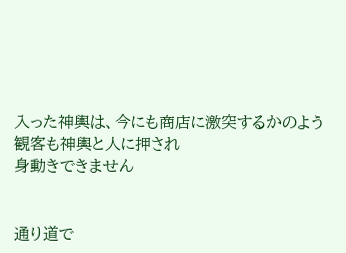入った神輿は、今にも商店に激突するかのよう
観客も神輿と人に押され
身動きできません


通り道で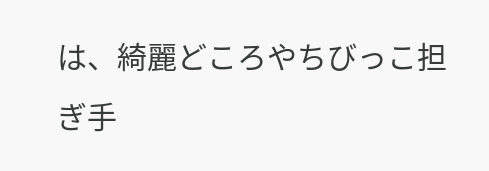は、綺麗どころやちびっこ担ぎ手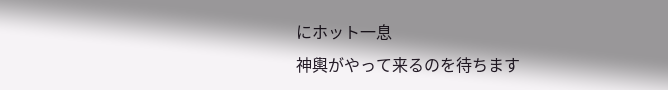にホット一息
神輿がやって来るのを待ちます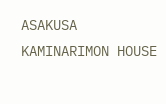ASAKUSA KAMINARIMON HOUSE